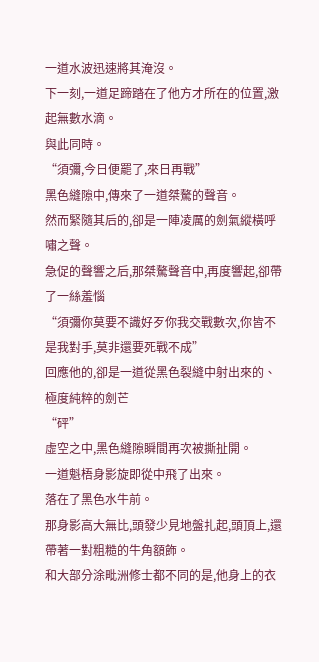一道水波迅速將其淹沒。
下一刻,一道足蹄踏在了他方才所在的位置,激起無數水滴。
與此同時。
“須彌,今日便罷了,來日再戰”
黑色縫隙中,傳來了一道桀驁的聲音。
然而緊隨其后的,卻是一陣凌厲的劍氣縱橫呼嘯之聲。
急促的聲響之后,那桀驁聲音中,再度響起,卻帶了一絲羞惱
“須彌你莫要不識好歹你我交戰數次,你皆不是我對手,莫非還要死戰不成”
回應他的,卻是一道從黑色裂縫中射出來的、極度純粹的劍芒
“砰”
虛空之中,黑色縫隙瞬間再次被撕扯開。
一道魁梧身影旋即從中飛了出來。
落在了黑色水牛前。
那身影高大無比,頭發少見地盤扎起,頭頂上,還帶著一對粗糙的牛角額飾。
和大部分涂毗洲修士都不同的是,他身上的衣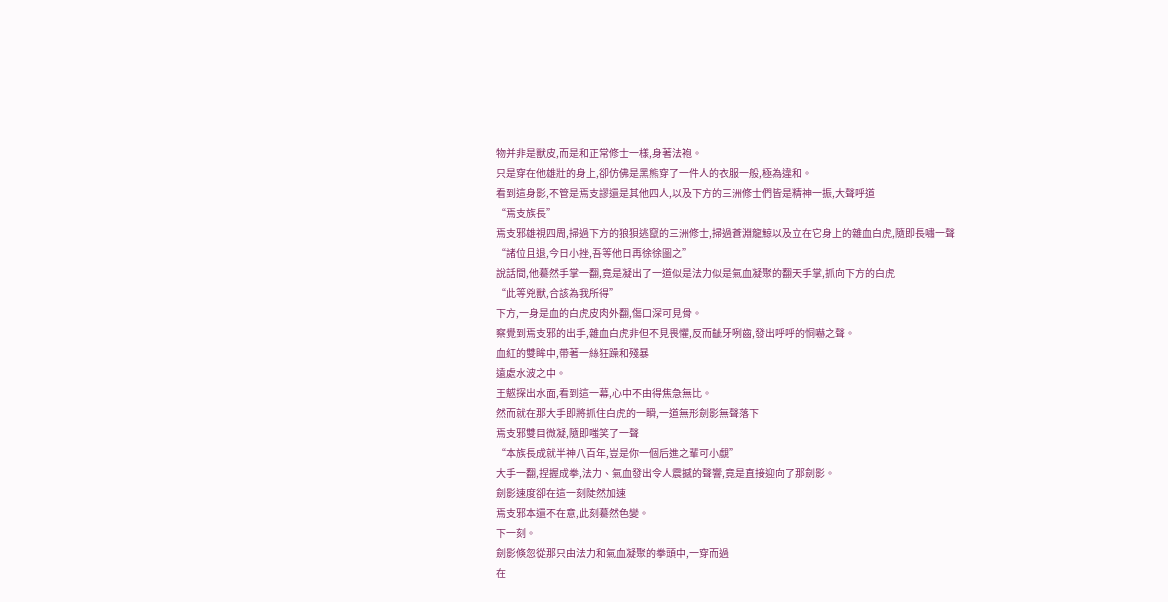物并非是獸皮,而是和正常修士一樣,身著法袍。
只是穿在他雄壯的身上,卻仿佛是黑熊穿了一件人的衣服一般,極為違和。
看到這身影,不管是焉支謬還是其他四人,以及下方的三洲修士們皆是精神一振,大聲呼道
“焉支族長”
焉支邪雄視四周,掃過下方的狼狽逃竄的三洲修士,掃過蒼淵龍鯨以及立在它身上的雜血白虎,隨即長嘯一聲
“諸位且退,今日小挫,吾等他日再徐徐圖之”
說話間,他驀然手掌一翻,竟是凝出了一道似是法力似是氣血凝聚的翻天手掌,抓向下方的白虎
“此等兇獸,合該為我所得”
下方,一身是血的白虎皮肉外翻,傷口深可見骨。
察覺到焉支邪的出手,雜血白虎非但不見畏懼,反而齜牙咧齒,發出呼呼的恫嚇之聲。
血紅的雙眸中,帶著一絲狂躁和殘暴
遠處水波之中。
王魃探出水面,看到這一幕,心中不由得焦急無比。
然而就在那大手即將抓住白虎的一瞬,一道無形劍影無聲落下
焉支邪雙目微凝,隨即嗤笑了一聲
“本族長成就半神八百年,豈是你一個后進之輩可小覷”
大手一翻,捏握成拳,法力、氣血發出令人震撼的聲響,竟是直接迎向了那劍影。
劍影速度卻在這一刻陡然加速
焉支邪本還不在意,此刻驀然色變。
下一刻。
劍影倏忽從那只由法力和氣血凝聚的拳頭中,一穿而過
在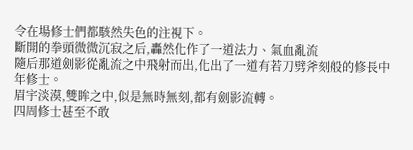令在場修士們都駭然失色的注視下。
斷開的拳頭微微沉寂之后,轟然化作了一道法力、氣血亂流
隨后那道劍影從亂流之中飛射而出,化出了一道有若刀劈斧刻般的修長中年修士。
眉宇淡漠,雙眸之中,似是無時無刻,都有劍影流轉。
四周修士甚至不敢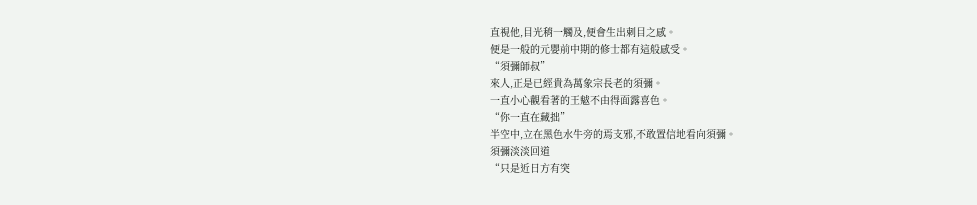直視他,目光稍一觸及,便會生出刺目之感。
便是一般的元嬰前中期的修士都有這般感受。
“須彌師叔”
來人,正是已經貴為萬象宗長老的須彌。
一直小心觀看著的王魃不由得面露喜色。
“你一直在藏拙”
半空中,立在黑色水牛旁的焉支邪,不敢置信地看向須彌。
須彌淡淡回道
“只是近日方有突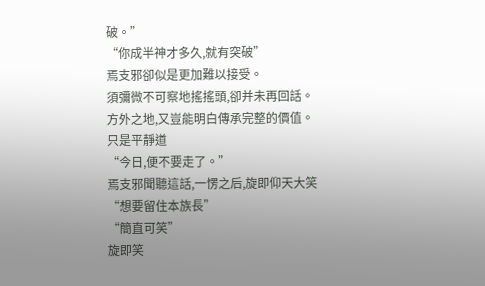破。”
“你成半神才多久,就有突破”
焉支邪卻似是更加難以接受。
須彌微不可察地搖搖頭,卻并未再回話。
方外之地,又豈能明白傳承完整的價值。
只是平靜道
“今日,便不要走了。”
焉支邪聞聽這話,一愣之后,旋即仰天大笑
“想要留住本族長”
“簡直可笑”
旋即笑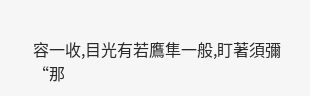容一收,目光有若鷹隼一般,盯著須彌
“那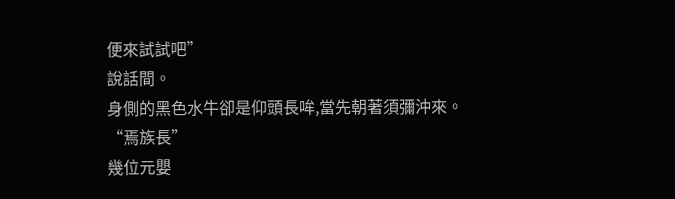便來試試吧”
說話間。
身側的黑色水牛卻是仰頭長哞,當先朝著須彌沖來。
“焉族長”
幾位元嬰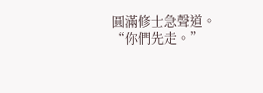圓滿修士急聲道。
“你們先走。”